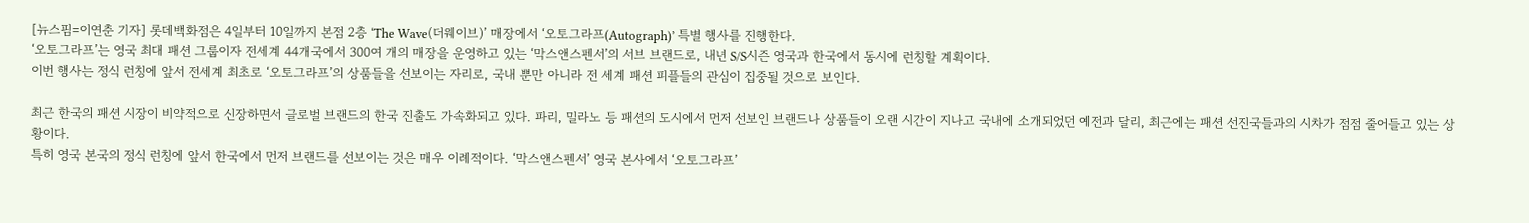[뉴스핌=이연춘 기자] 롯데백화점은 4일부터 10일까지 본점 2층 ‘The Wave(더웨이브)’ 매장에서 ‘오토그라프(Autograph)’ 특별 행사를 진행한다.
‘오토그라프’는 영국 최대 패션 그룹이자 전세계 44개국에서 300여 개의 매장을 운영하고 있는 ‘막스앤스펜서’의 서브 브랜드로, 내년 S/S시즌 영국과 한국에서 동시에 런칭할 계획이다.
이번 행사는 정식 런칭에 앞서 전세계 최초로 ‘오토그라프’의 상품들을 선보이는 자리로, 국내 뿐만 아니라 전 세계 패션 피플들의 관심이 집중될 것으로 보인다.

최근 한국의 패션 시장이 비약적으로 신장하면서 글로벌 브랜드의 한국 진출도 가속화되고 있다. 파리, 밀라노 등 패션의 도시에서 먼저 선보인 브랜드나 상품들이 오랜 시간이 지나고 국내에 소개되었던 예전과 달리, 최근에는 패션 선진국들과의 시차가 점점 줄어들고 있는 상황이다.
특히 영국 본국의 정식 런칭에 앞서 한국에서 먼저 브랜드를 선보이는 것은 매우 이례적이다. ‘막스앤스펜서’ 영국 본사에서 ‘오토그라프’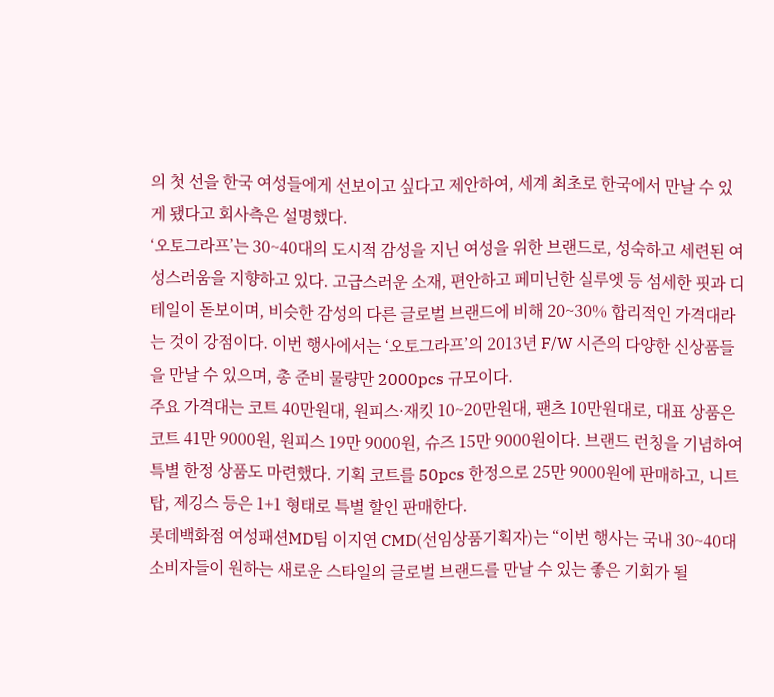의 첫 선을 한국 여성들에게 선보이고 싶다고 제안하여, 세계 최초로 한국에서 만날 수 있게 됐다고 회사측은 설명했다.
‘오토그라프’는 30~40대의 도시적 감성을 지닌 여성을 위한 브랜드로, 성숙하고 세련된 여성스러움을 지향하고 있다. 고급스러운 소재, 편안하고 페미닌한 실루엣 등 섬세한 핏과 디테일이 돋보이며, 비슷한 감성의 다른 글로벌 브랜드에 비해 20~30% 합리적인 가격대라는 것이 강점이다. 이번 행사에서는 ‘오토그라프’의 2013년 F/W 시즌의 다양한 신상품들을 만날 수 있으며, 총 준비 물량만 2000pcs 규모이다.
주요 가격대는 코트 40만원대, 원피스·재킷 10~20만원대, 팬츠 10만원대로, 대표 상품은 코트 41만 9000원, 원피스 19만 9000원, 슈즈 15만 9000원이다. 브랜드 런칭을 기념하여 특별 한정 상품도 마련했다. 기획 코트를 50pcs 한정으로 25만 9000원에 판매하고, 니트탑, 제깅스 등은 1+1 형태로 특별 할인 판매한다.
롯데백화점 여성패션MD팀 이지연 CMD(선임상품기획자)는 “이번 행사는 국내 30~40대 소비자들이 원하는 새로운 스타일의 글로벌 브랜드를 만날 수 있는 좋은 기회가 될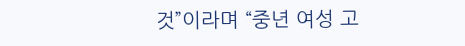것”이라며 “중년 여성 고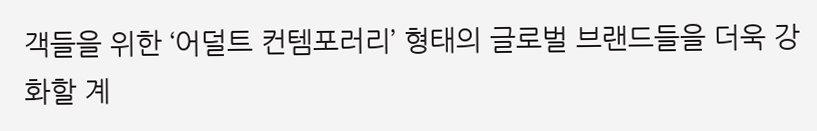객들을 위한 ‘어덜트 컨템포러리’ 형태의 글로벌 브랜드들을 더욱 강화할 계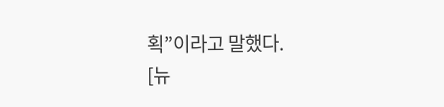획”이라고 말했다.
[뉴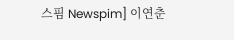스핌 Newspim] 이연춘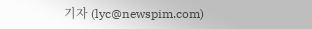기자 (lyc@newspim.com)